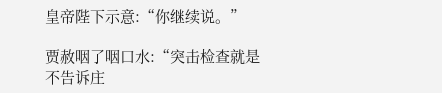皇帝陛下示意:“你继续说。”

贾赦咽了咽口水:“突击检查就是不告诉庄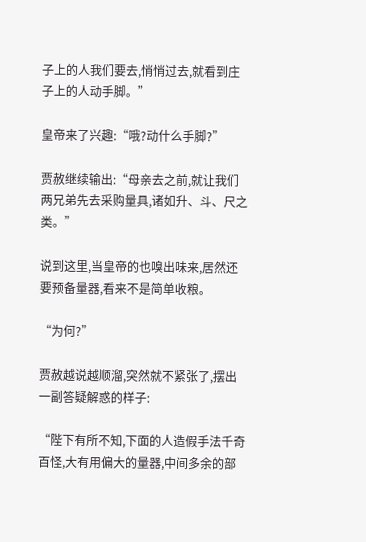子上的人我们要去,悄悄过去,就看到庄子上的人动手脚。”

皇帝来了兴趣:“哦?动什么手脚?”

贾赦继续输出:“母亲去之前,就让我们两兄弟先去采购量具,诸如升、斗、尺之类。”

说到这里,当皇帝的也嗅出味来,居然还要预备量器,看来不是简单收粮。

“为何?”

贾赦越说越顺溜,突然就不紧张了,摆出一副答疑解惑的样子:

“陛下有所不知,下面的人造假手法千奇百怪,大有用偏大的量器,中间多余的部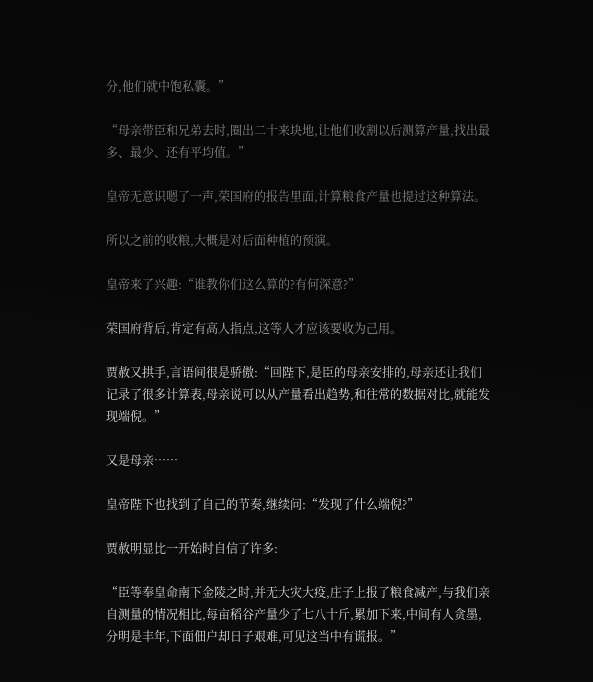分,他们就中饱私囊。”

“母亲带臣和兄弟去时,圈出二十来块地,让他们收割以后测算产量,找出最多、最少、还有平均值。”

皇帝无意识嗯了一声,荣国府的报告里面,计算粮食产量也提过这种算法。

所以之前的收粮,大概是对后面种植的预演。

皇帝来了兴趣:“谁教你们这么算的?有何深意?”

荣国府背后,肯定有高人指点,这等人才应该要收为己用。

贾赦又拱手,言语间很是骄傲:“回陛下,是臣的母亲安排的,母亲还让我们记录了很多计算表,母亲说可以从产量看出趋势,和往常的数据对比,就能发现端倪。”

又是母亲……

皇帝陛下也找到了自己的节奏,继续问:“发现了什么端倪?”

贾赦明显比一开始时自信了许多:

“臣等奉皇命南下金陵之时,并无大灾大疫,庄子上报了粮食减产,与我们亲自测量的情况相比,每亩稻谷产量少了七八十斤,累加下来,中间有人贪墨,分明是丰年,下面佃户却日子艰难,可见这当中有谎报。”